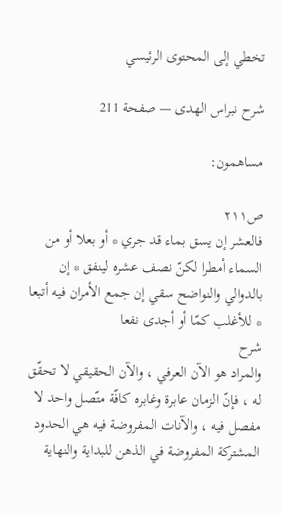تخطي إلى المحتوى الرئيسي

شرح نبراس الهدى — صفحة 211

مساهمون:

ص٢١١
فالعشر إن يسق بماء قد جري * أو بعلا أو من السماء أمطرا لكنّ نصف عشره لينفق * إن بالدوالي والنواضح سقي إن جمع الأمران فيه أتبعا * للأغلب كمّا أو أجدى نفعا
شرح
والمراد هو الآن العرفي ، والآن الحقيقي لا تحقّق له ، فإنّ الزمان عابرة وغابره كافّة متّصل واحد لا مفصل فيه ، والآنات المفروضة فيه هي الحدود المشتركة المفروضة في الذهن للبداية والنهاية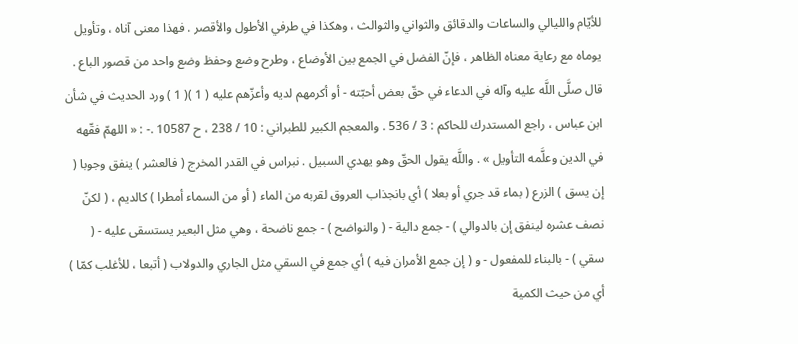للأيّام والليالي والساعات والدقائق والثواني والثوالث ، وهكذا في طرفي الأطول والأقصر . فهذا معنى آناه ، وتأويل يوماه مع رعاية معناه الظاهر ، فإنّ الفضل في الجمع بين الأوضاع ، وطرح وضع وحفظ وضع واحد من قصور الباع . قال صلَّى اللَّه عليه وآله في الدعاء في حقّ بعض أحبّته - أو أكرمهم لديه وأعزّهم عليه ( 1 )( 1 ) ورد الحديث في شأن ابن عباس ، راجع المستدرك للحاكم : 3 / 536 . والمعجم الكبير للطبراني : 10 / 238 ، ح 10587 .- : « اللهمّ فقّهه في الدين وعلَّمه التأويل » . واللَّه يقول الحقّ وهو يهدي السبيل . نبراس في القدر المخرج ( فالعشر ) ينفق وجوبا ( إن يسق ) الزرع ( بماء قد جري أو بعلا ) أي بانجذاب العروق لقربه من الماء ( أو من السماء أمطرا ) كالديم ، ( لكنّ نصف عشره لينفق إن بالدوالي ) - جمع دالية - ( والنواضح ) - جمع ناضحة ، وهي مثل البعير يستسقى عليه - ( سقي ) - بالبناء للمفعول - و ( إن جمع الأمران فيه ) أي جمع في السقي مثل الجاري والدولاب ( أتبعا ، للأغلب كمّا ) أي من حيث الكمية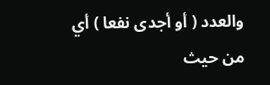والعدد ( أو أجدى نفعا ) أي من حيث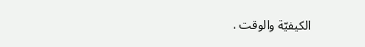الكيفيّة والوقت .